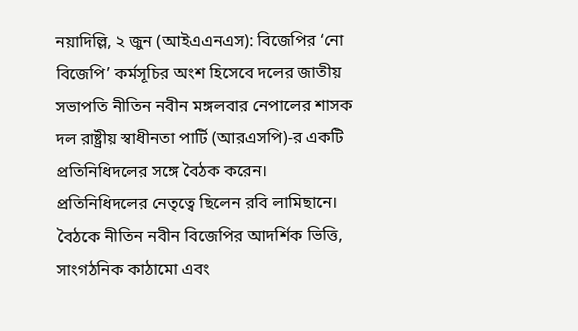নয়াদিল্লি, ২ জুন (আইএএনএস): বিজেপির ‘নো বিজেপি’ কর্মসূচির অংশ হিসেবে দলের জাতীয় সভাপতি নীতিন নবীন মঙ্গলবার নেপালের শাসক দল রাষ্ট্রীয় স্বাধীনতা পার্টি (আরএসপি)-র একটি প্রতিনিধিদলের সঙ্গে বৈঠক করেন। প্রতিনিধিদলের নেতৃত্বে ছিলেন রবি লামিছানে।
বৈঠকে নীতিন নবীন বিজেপির আদর্শিক ভিত্তি, সাংগঠনিক কাঠামো এবং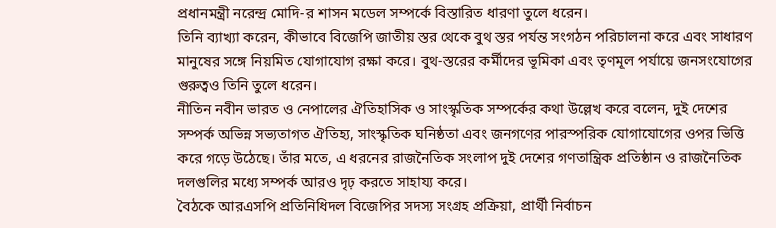প্রধানমন্ত্রী নরেন্দ্র মোদি-র শাসন মডেল সম্পর্কে বিস্তারিত ধারণা তুলে ধরেন।
তিনি ব্যাখ্যা করেন, কীভাবে বিজেপি জাতীয় স্তর থেকে বুথ স্তর পর্যন্ত সংগঠন পরিচালনা করে এবং সাধারণ মানুষের সঙ্গে নিয়মিত যোগাযোগ রক্ষা করে। বুথ-স্তরের কর্মীদের ভূমিকা এবং তৃণমূল পর্যায়ে জনসংযোগের গুরুত্বও তিনি তুলে ধরেন।
নীতিন নবীন ভারত ও নেপালের ঐতিহাসিক ও সাংস্কৃতিক সম্পর্কের কথা উল্লেখ করে বলেন, দুই দেশের সম্পর্ক অভিন্ন সভ্যতাগত ঐতিহ্য, সাংস্কৃতিক ঘনিষ্ঠতা এবং জনগণের পারস্পরিক যোগাযোগের ওপর ভিত্তি করে গড়ে উঠেছে। তাঁর মতে, এ ধরনের রাজনৈতিক সংলাপ দুই দেশের গণতান্ত্রিক প্রতিষ্ঠান ও রাজনৈতিক দলগুলির মধ্যে সম্পর্ক আরও দৃঢ় করতে সাহায্য করে।
বৈঠকে আরএসপি প্রতিনিধিদল বিজেপির সদস্য সংগ্রহ প্রক্রিয়া, প্রার্থী নির্বাচন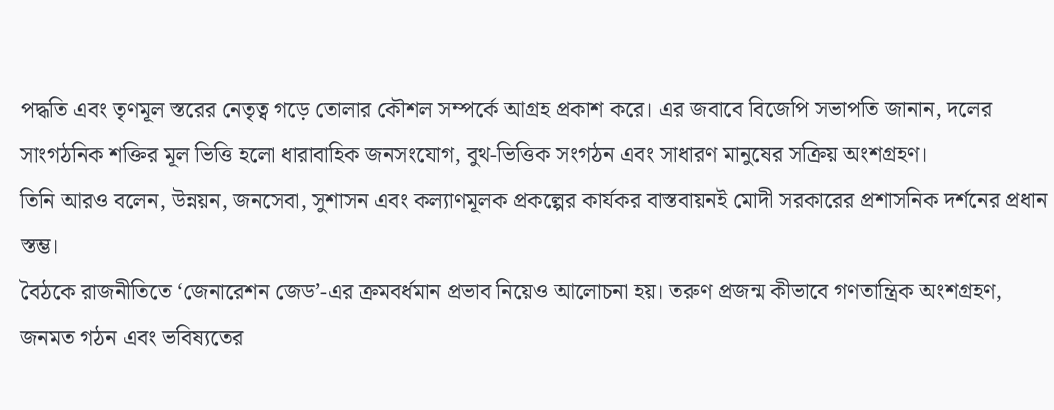পদ্ধতি এবং তৃণমূল স্তরের নেতৃত্ব গড়ে তোলার কৌশল সম্পর্কে আগ্রহ প্রকাশ করে। এর জবাবে বিজেপি সভাপতি জানান, দলের সাংগঠনিক শক্তির মূল ভিত্তি হলো ধারাবাহিক জনসংযোগ, বুথ-ভিত্তিক সংগঠন এবং সাধারণ মানুষের সক্রিয় অংশগ্রহণ।
তিনি আরও বলেন, উন্নয়ন, জনসেবা, সুশাসন এবং কল্যাণমূলক প্রকল্পের কার্যকর বাস্তবায়নই মোদী সরকারের প্রশাসনিক দর্শনের প্রধান স্তম্ভ।
বৈঠকে রাজনীতিতে ‘জেনারেশন জেড’-এর ক্রমবর্ধমান প্রভাব নিয়েও আলোচনা হয়। তরুণ প্রজন্ম কীভাবে গণতান্ত্রিক অংশগ্রহণ, জনমত গঠন এবং ভবিষ্যতের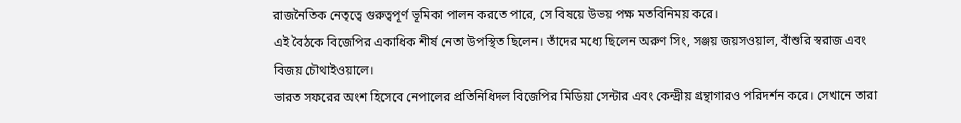রাজনৈতিক নেতৃত্বে গুরুত্বপূর্ণ ভূমিকা পালন করতে পারে, সে বিষয়ে উভয় পক্ষ মতবিনিময় করে।
এই বৈঠকে বিজেপির একাধিক শীর্ষ নেতা উপস্থিত ছিলেন। তাঁদের মধ্যে ছিলেন অরুণ সিং, সঞ্জয় জয়সওয়াল, বাঁশুরি স্বরাজ এবং বিজয় চৌথাইওয়ালে।
ভারত সফরের অংশ হিসেবে নেপালের প্রতিনিধিদল বিজেপির মিডিয়া সেন্টার এবং কেন্দ্রীয় গ্রন্থাগারও পরিদর্শন করে। সেখানে তারা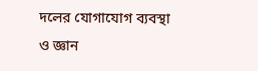দলের যোগাযোগ ব্যবস্থা ও জ্ঞান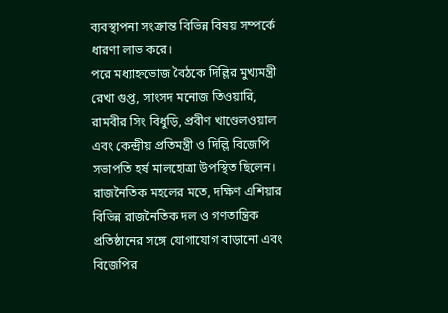ব্যবস্থাপনা সংক্রান্ত বিভিন্ন বিষয় সম্পর্কে ধারণা লাভ করে।
পরে মধ্যাহ্নভোজ বৈঠকে দিল্লির মুখ্যমন্ত্রী রেখা গুপ্ত, সাংসদ মনোজ তিওয়ারি, রামবীর সিং বিধুড়ি, প্রবীণ খাণ্ডেলওয়াল এবং কেন্দ্রীয় প্রতিমন্ত্রী ও দিল্লি বিজেপি সভাপতি হর্ষ মালহোত্রা উপস্থিত ছিলেন।
রাজনৈতিক মহলের মতে, দক্ষিণ এশিয়ার বিভিন্ন রাজনৈতিক দল ও গণতান্ত্রিক প্রতিষ্ঠানের সঙ্গে যোগাযোগ বাড়ানো এবং বিজেপির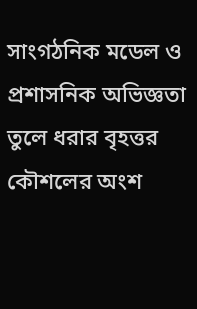সাংগঠনিক মডেল ও প্রশাসনিক অভিজ্ঞতা তুলে ধরার বৃহত্তর কৌশলের অংশ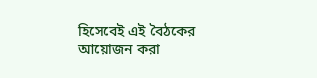হিসেবেই এই বৈঠকের আয়োজন করা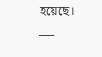হয়েছে।
___